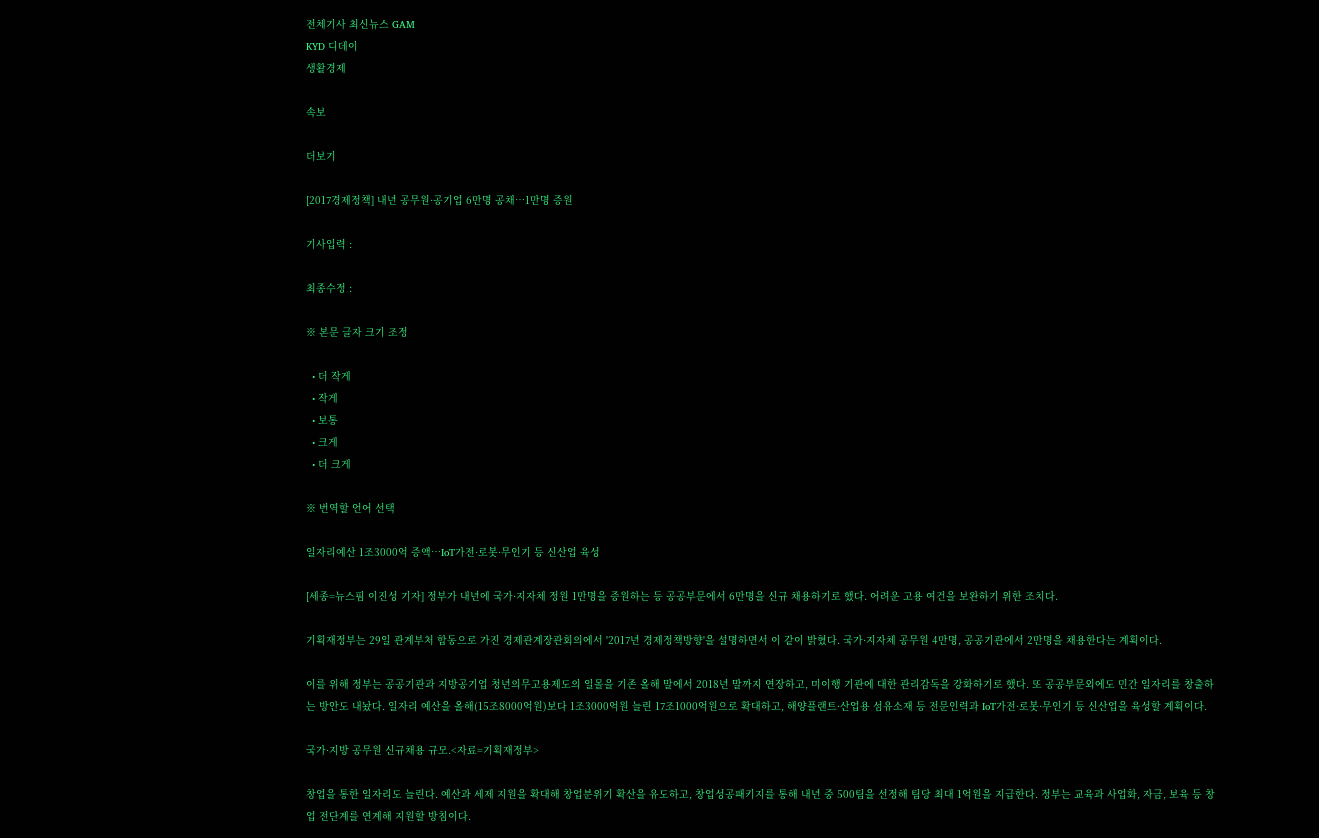전체기사 최신뉴스 GAM
KYD 디데이
생활경제

속보

더보기

[2017경제정책] 내년 공무원·공기업 6만명 공채…1만명 증원

기사입력 :

최종수정 :

※ 본문 글자 크기 조정

  • 더 작게
  • 작게
  • 보통
  • 크게
  • 더 크게

※ 번역할 언어 선택

일자리예산 1조3000억 증액…IoT가전·로봇·무인기 등 신산업 육성

[세종=뉴스핌 이진성 기자] 정부가 내년에 국가·지자체 정원 1만명을 증원하는 등 공공부문에서 6만명을 신규 채용하기로 했다. 어려운 고용 여건을 보완하기 위한 조치다.

기획재정부는 29일 관계부처 합동으로 가진 경제관계장관회의에서 '2017년 경제정책방향'을 설명하면서 이 같이 밝혔다. 국가·지자체 공무원 4만명, 공공기관에서 2만명을 채용한다는 계획이다.

이를 위해 정부는 공공기관과 지방공기업 청년의무고용제도의 일몰을 기존 올해 말에서 2018년 말까지 연장하고, 미이행 기관에 대한 관리감독을 강화하기로 했다. 또 공공부문외에도 민간 일자리를 창출하는 방안도 내놨다. 일자리 예산을 올해(15조8000억원)보다 1조3000억원 늘린 17조1000억원으로 확대하고, 해양플랜트·산업용 섬유소재 등 전문인력과 IoT가전·로봇·무인기 등 신산업을 육성할 계획이다.

국가·지방 공무원 신규채용 규모.<자료=기획재정부>

창업을 통한 일자리도 늘린다. 예산과 세제 지원을 확대해 창업분위기 확산을 유도하고, 창업성공패키지를 통해 내년 중 500팀을 선정해 팀당 최대 1억원을 지급한다. 정부는 교육과 사업화, 자금, 보육 등 창업 전단계를 연계해 지원할 방침이다.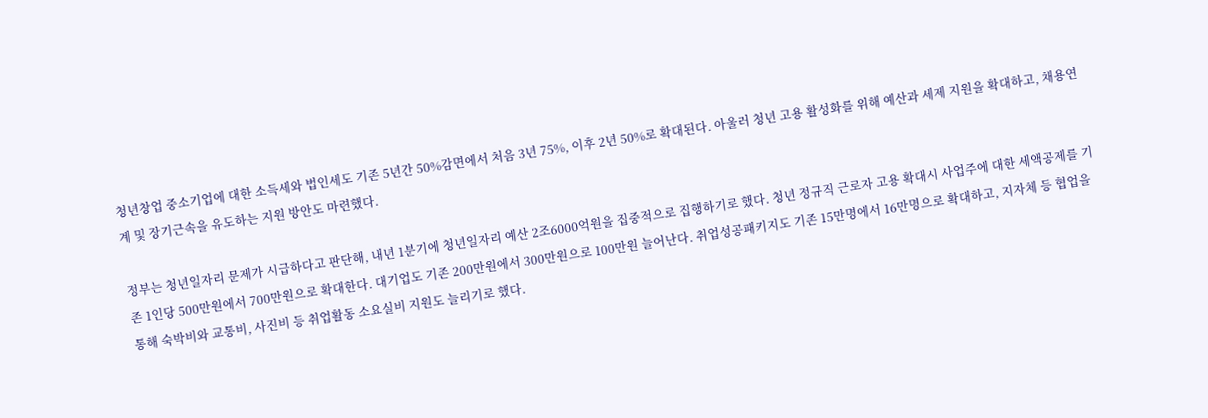청년창업 중소기업에 대한 소득세와 법인세도 기존 5년간 50%감면에서 처음 3년 75%, 이후 2년 50%로 확대된다. 아울러 청년 고용 활성화를 위해 예산과 세제 지원을 확대하고, 채용연계 및 장기근속을 유도하는 지원 방안도 마련했다.

정부는 청년일자리 문제가 시급하다고 판단해, 내년 1분기에 청년일자리 예산 2조6000억원을 집중적으로 집행하기로 했다. 청년 정규직 근로자 고용 확대시 사업주에 대한 세액공제를 기존 1인당 500만원에서 700만원으로 확대한다. 대기업도 기존 200만원에서 300만원으로 100만원 늘어난다. 취업성공패키지도 기존 15만명에서 16만명으로 확대하고, 지자체 등 협업을 통해 숙박비와 교통비, 사진비 등 취업활동 소요실비 지원도 늘리기로 했다.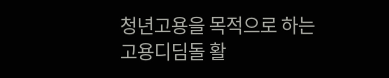청년고용을 목적으로 하는 고용디딤돌 활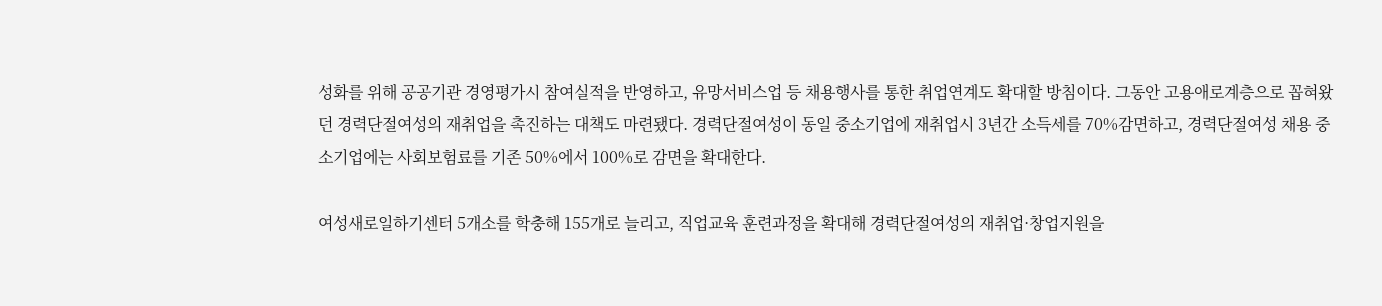성화를 위해 공공기관 경영평가시 참여실적을 반영하고, 유망서비스업 등 채용행사를 통한 취업연계도 확대할 방침이다. 그동안 고용애로계층으로 꼽혀왔던 경력단절여성의 재취업을 촉진하는 대책도 마련됐다. 경력단절여성이 동일 중소기업에 재취업시 3년간 소득세를 70%감면하고, 경력단절여성 채용 중소기업에는 사회보험료를 기존 50%에서 100%로 감면을 확대한다.

여성새로일하기센터 5개소를 학충해 155개로 늘리고, 직업교육 훈련과정을 확대해 경력단절여성의 재취업·창업지원을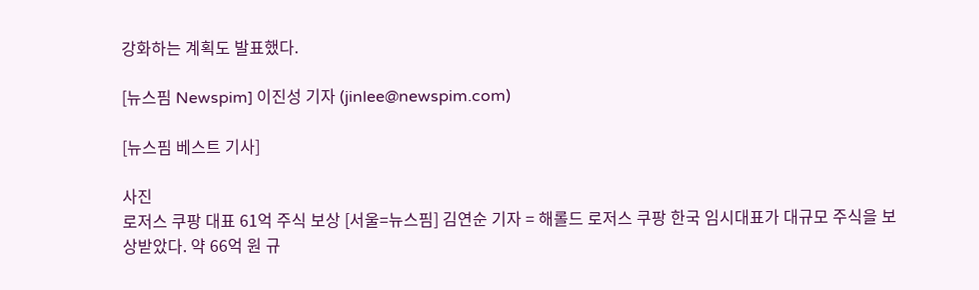강화하는 계획도 발표했다.

[뉴스핌 Newspim] 이진성 기자 (jinlee@newspim.com)

[뉴스핌 베스트 기사]

사진
로저스 쿠팡 대표 61억 주식 보상 [서울=뉴스핌] 김연순 기자 = 해롤드 로저스 쿠팡 한국 임시대표가 대규모 주식을 보상받았다. 약 66억 원 규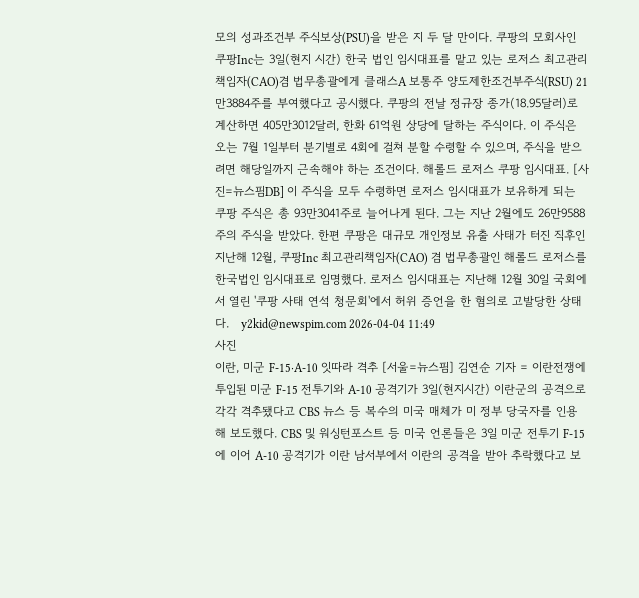모의 성과조건부 주식보상(PSU)을 받은 지 두 달 만이다. 쿠팡의 모회사인 쿠팡Inc는 3일(현지 시간) 한국 법인 임시대표를 맡고 있는 로저스 최고관리책임자(CAO)겸 법무총괄에게 클래스A 보통주 양도제한조건부주식(RSU) 21만3884주를 부여했다고 공시했다. 쿠팡의 전날 정규장 종가(18.95달러)로 계산하면 405만3012달러, 한화 61억원 상당에 달하는 주식이다. 이 주식은 오는 7월 1일부터 분기별로 4회에 걸쳐 분할 수령할 수 있으며, 주식을 받으려면 해당일까지 근속해야 하는 조건이다. 해롤드 로저스 쿠팡 임시대표. [사진=뉴스핌DB] 이 주식을 모두 수령하면 로저스 임시대표가 보유하게 되는 쿠팡 주식은 총 93만3041주로 늘어나게 된다. 그는 지난 2월에도 26만9588주의 주식을 받았다. 한편 쿠팡은 대규모 개인정보 유출 사태가 터진 직후인 지난해 12월, 쿠팡Inc 최고관리책임자(CAO) 겸 법무총괄인 해롤드 로저스를 한국법인 임시대표로 임명했다. 로저스 임시대표는 지난해 12월 30일 국회에서 열린 '쿠팡 사태 연석 청문회'에서 허위 증언을 한 혐의로 고발당한 상태다.   y2kid@newspim.com 2026-04-04 11:49
사진
이란, 미군 F-15·A-10 잇따라 격추 [서울=뉴스핌] 김연순 기자 = 이란전쟁에 투입된 미군 F-15 전투기와 A-10 공격기가 3일(현지시간) 이란군의 공격으로 각각 격추됐다고 CBS 뉴스 등 복수의 미국 매체가 미 정부 당국자를 인용해 보도했다. CBS 및 워싱턴포스트 등 미국 언론들은 3일 미군 전투기 F-15에 이어 A-10 공격기가 이란 남서부에서 이란의 공격을 받아 추락했다고 보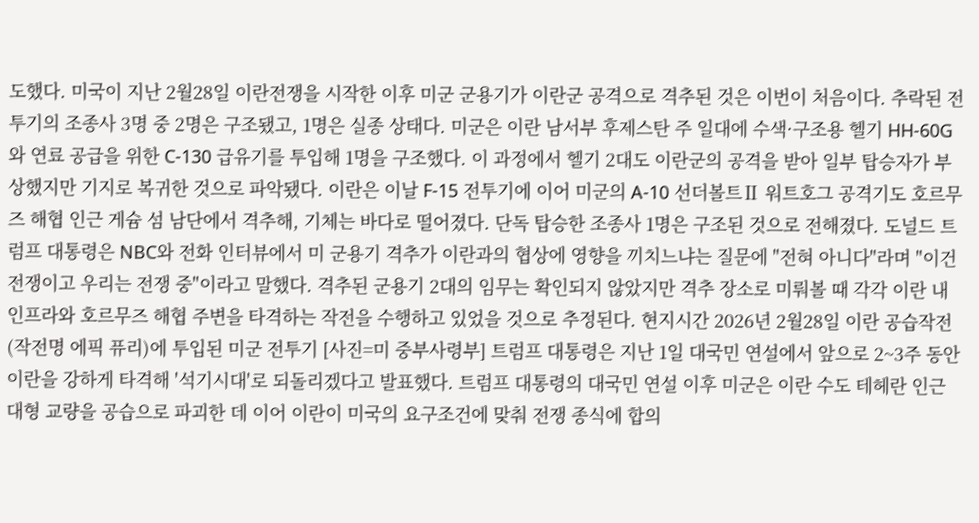도했다. 미국이 지난 2월28일 이란전쟁을 시작한 이후 미군 군용기가 이란군 공격으로 격추된 것은 이번이 처음이다. 추락된 전투기의 조종사 3명 중 2명은 구조됐고, 1명은 실종 상태다. 미군은 이란 남서부 후제스탄 주 일대에 수색·구조용 헬기 HH-60G와 연료 공급을 위한 C-130 급유기를 투입해 1명을 구조했다. 이 과정에서 헬기 2대도 이란군의 공격을 받아 일부 탑승자가 부상했지만 기지로 복귀한 것으로 파악됐다. 이란은 이날 F-15 전투기에 이어 미군의 A-10 선더볼트Ⅱ 워트호그 공격기도 호르무즈 해협 인근 게슘 섬 남단에서 격추해, 기체는 바다로 떨어졌다. 단독 탑승한 조종사 1명은 구조된 것으로 전해졌다. 도널드 트럼프 대통령은 NBC와 전화 인터뷰에서 미 군용기 격추가 이란과의 협상에 영향을 끼치느냐는 질문에 "전혀 아니다"라며 "이건 전쟁이고 우리는 전쟁 중"이라고 말했다. 격추된 군용기 2대의 임무는 확인되지 않았지만 격추 장소로 미뤄볼 때 각각 이란 내 인프라와 호르무즈 해협 주변을 타격하는 작전을 수행하고 있었을 것으로 추정된다. 현지시간 2026년 2월28일 이란 공습작전 (작전명 에픽 퓨리)에 투입된 미군 전투기 [사진=미 중부사령부] 트럼프 대통령은 지난 1일 대국민 연설에서 앞으로 2~3주 동안 이란을 강하게 타격해 '석기시대'로 되돌리겠다고 발표했다. 트럼프 대통령의 대국민 연설 이후 미군은 이란 수도 테헤란 인근 대형 교량을 공습으로 파괴한 데 이어 이란이 미국의 요구조건에 맞춰 전쟁 종식에 합의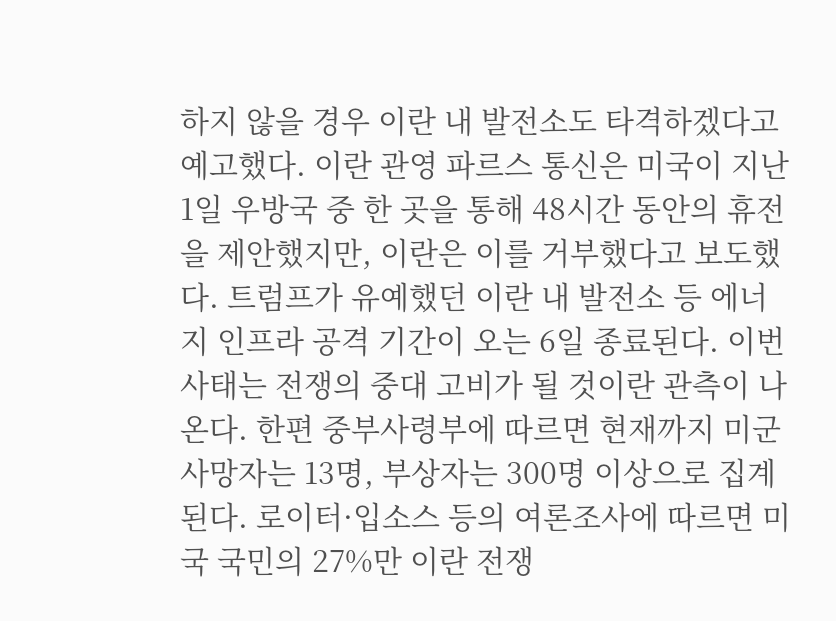하지 않을 경우 이란 내 발전소도 타격하겠다고 예고했다. 이란 관영 파르스 통신은 미국이 지난 1일 우방국 중 한 곳을 통해 48시간 동안의 휴전을 제안했지만, 이란은 이를 거부했다고 보도했다. 트럼프가 유예했던 이란 내 발전소 등 에너지 인프라 공격 기간이 오는 6일 종료된다. 이번 사태는 전쟁의 중대 고비가 될 것이란 관측이 나온다. 한편 중부사령부에 따르면 현재까지 미군 사망자는 13명, 부상자는 300명 이상으로 집계된다. 로이터·입소스 등의 여론조사에 따르면 미국 국민의 27%만 이란 전쟁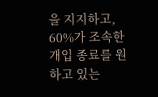을 지지하고, 60%가 조속한 개입 종료를 원하고 있는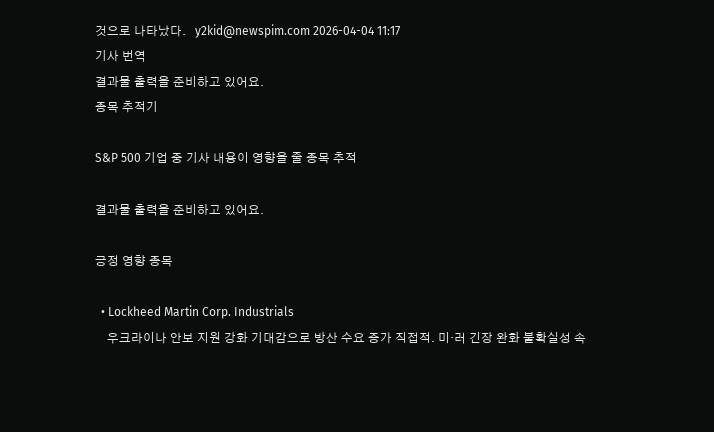것으로 나타났다.   y2kid@newspim.com 2026-04-04 11:17
기사 번역
결과물 출력을 준비하고 있어요.
종목 추적기

S&P 500 기업 중 기사 내용이 영향을 줄 종목 추적

결과물 출력을 준비하고 있어요.

긍정 영향 종목

  • Lockheed Martin Corp. Industrials
    우크라이나 안보 지원 강화 기대감으로 방산 수요 증가 직접적. 미·러 긴장 완화 불확실성 속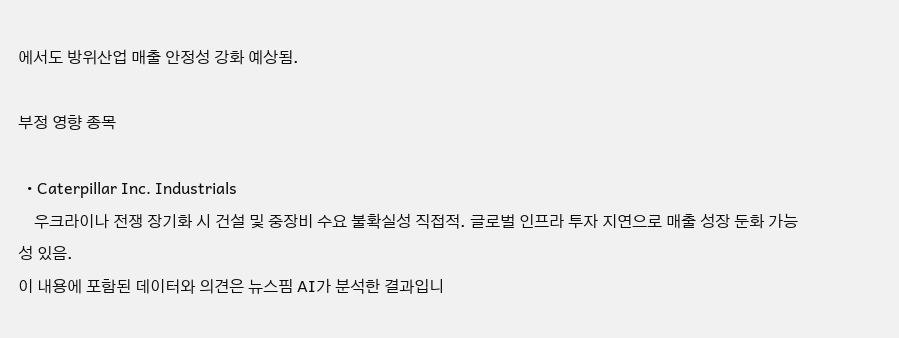에서도 방위산업 매출 안정성 강화 예상됨.

부정 영향 종목

  • Caterpillar Inc. Industrials
    우크라이나 전쟁 장기화 시 건설 및 중장비 수요 불확실성 직접적. 글로벌 인프라 투자 지연으로 매출 성장 둔화 가능성 있음.
이 내용에 포함된 데이터와 의견은 뉴스핌 AI가 분석한 결과입니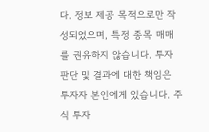다. 정보 제공 목적으로만 작성되었으며, 특정 종목 매매를 권유하지 않습니다. 투자 판단 및 결과에 대한 책임은 투자자 본인에게 있습니다. 주식 투자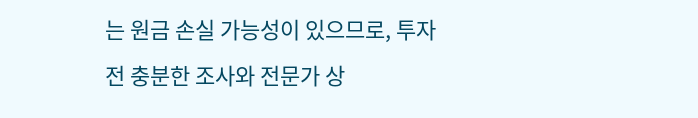는 원금 손실 가능성이 있으므로, 투자 전 충분한 조사와 전문가 상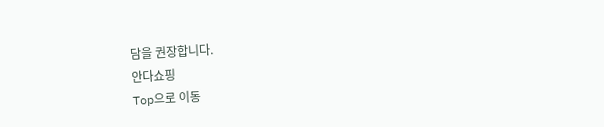담을 권장합니다.
안다쇼핑
Top으로 이동